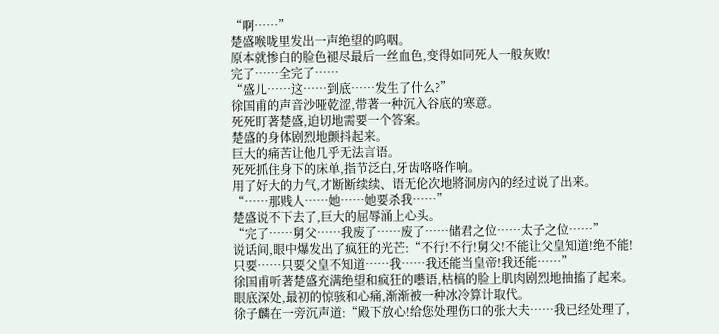“啊……”
楚盛喉咙里发出一声绝望的呜咽。
原本就惨白的脸色褪尽最后一丝血色,变得如同死人一般灰败!
完了……全完了……
“盛儿……这……到底……发生了什么?”
徐国甫的声音沙哑乾涩,带著一种沉入谷底的寒意。
死死盯著楚盛,迫切地需要一个答案。
楚盛的身体剧烈地颤抖起来。
巨大的痛苦让他几乎无法言语。
死死抓住身下的床单,指节泛白,牙齿咯咯作响。
用了好大的力气,才断断续续、语无伦次地將洞房內的经过说了出来。
“……那贱人……她……她要杀我……”
楚盛说不下去了,巨大的屈辱涌上心头。
“完了……舅父……我废了……废了……储君之位……太子之位……”
说话间,眼中爆发出了疯狂的光芒:“不行!不行!舅父!不能让父皇知道!绝不能!只要……只要父皇不知道……我……我还能当皇帝!我还能……”
徐国甫听著楚盛充满绝望和疯狂的囈语,枯槁的脸上肌肉剧烈地抽搐了起来。
眼底深处,最初的惊骇和心痛,渐渐被一种冰冷算计取代。
徐子麟在一旁沉声道:“殿下放心!给您处理伤口的张大夫……我已经处理了,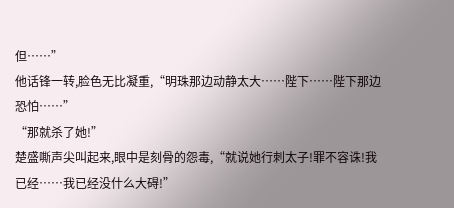但……”
他话锋一转,脸色无比凝重,“明珠那边动静太大……陛下……陛下那边恐怕……”
“那就杀了她!”
楚盛嘶声尖叫起来,眼中是刻骨的怨毒,“就说她行刺太子!罪不容诛!我已经……我已经没什么大碍!”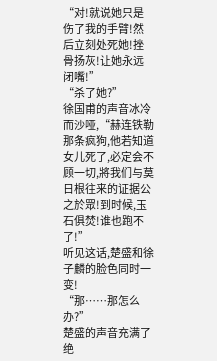“对!就说她只是伤了我的手臂!然后立刻处死她!挫骨扬灰!让她永远闭嘴!”
“杀了她?”
徐国甫的声音冰冷而沙哑,“赫连铁勒那条疯狗,他若知道女儿死了,必定会不顾一切,將我们与莫日根往来的证据公之於眾!到时候,玉石俱焚!谁也跑不了!”
听见这话,楚盛和徐子麟的脸色同时一变!
“那……那怎么办?”
楚盛的声音充满了绝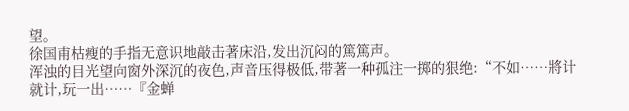望。
徐国甫枯瘦的手指无意识地敲击著床沿,发出沉闷的篤篤声。
浑浊的目光望向窗外深沉的夜色,声音压得极低,带著一种孤注一掷的狠绝:“不如……將计就计,玩一出……『金蝉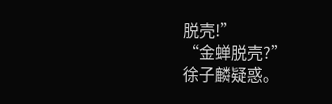脱壳!”
“金蝉脱壳?”
徐子麟疑惑。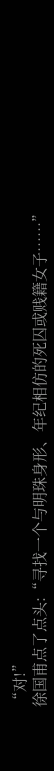“对!”
徐国甫点了点头:“寻找一个与明珠身形、年纪相仿的死囚或贱籍女子……”